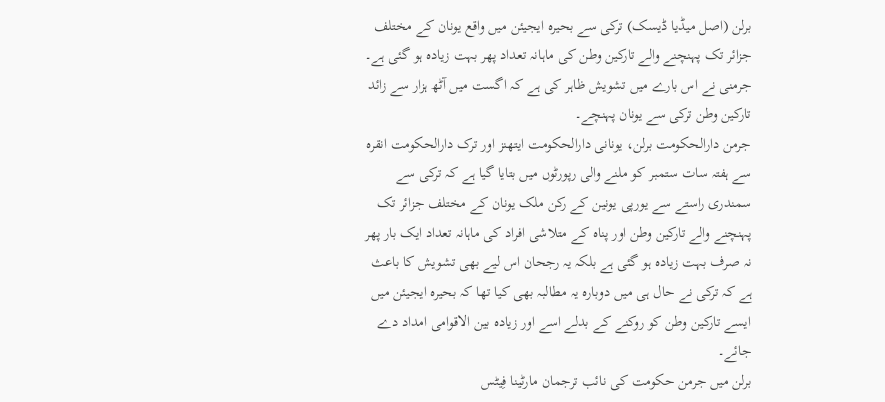برلن (اصل میڈیا ڈیسک) ترکی سے بحیرہ ایجیئن میں واقع یونان کے مختلف جزائر تک پہنچنے والے تارکین وطن کی ماہانہ تعداد پھر بہت زیادہ ہو گئی ہے۔ جرمنی نے اس بارے میں تشویش ظاہر کی ہے کہ اگست میں آٹھ ہزار سے زائد تارکین وطن ترکی سے یونان پہنچے۔
جرمن دارالحکومت برلن، یونانی دارالحکومت ایتھنز اور ترک دارالحکومت انقرہ سے ہفتہ سات ستمبر کو ملنے والی رپورٹوں میں بتایا گیا ہے کہ ترکی سے سمندری راستے سے یورپی یونین کے رکن ملک یونان کے مختلف جزائر تک پہنچنے والے تارکین وطن اور پناہ کے متلاشی افراد کی ماہانہ تعداد ایک بار پھر نہ صرف بہت زیادہ ہو گئی ہے بلکہ یہ رجحان اس لیے بھی تشویش کا باعث ہے کہ ترکی نے حال ہی میں دوبارہ یہ مطالبہ بھی کیا تھا کہ بحیرہ ایجیئن میں ایسے تارکین وطن کو روکنے کے بدلے اسے اور زیادہ بین الاقوامی امداد دے جائے۔
برلن میں جرمن حکومت کی نائب ترجمان مارٹینا فِیٹس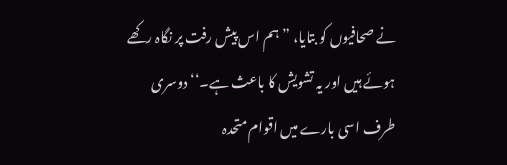نے صحافیوں کو بتایا، ”ہم اس پیش رفت پر نگاہ رکھے ہوئے ہیں اور یہ تشویش کا باعث ہے۔‘‘ دوسری طرف اسی بارے میں اقوام متحدہ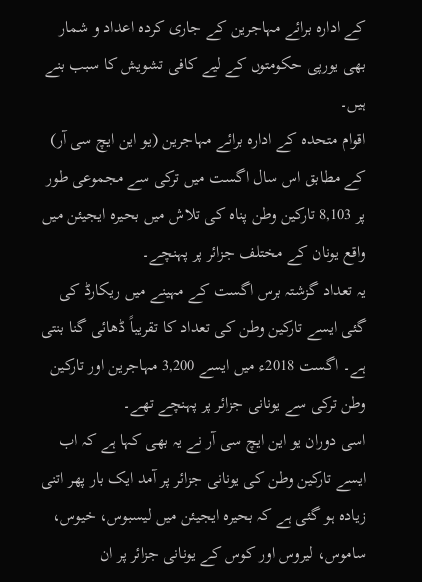کے ادارہ برائے مہاجرین کے جاری کردہ اعداد و شمار بھی یورپی حکومتوں کے لیے کافی تشویش کا سبب بنے ہیں۔
اقوام متحدہ کے ادارہ برائے مہاجرین (یو این ایچ سی آر) کے مطابق اس سال اگست میں ترکی سے مجموعی طور پر 8,103 تارکین وطن پناہ کی تلاش میں بحیرہ ایجیئن میں واقع یونان کے مختلف جزائر پر پہنچے۔
یہ تعداد گزشتہ برس اگست کے مہینے میں ریکارڈ کی گئی ایسے تارکین وطن کی تعداد کا تقریباً ڈھائی گنا بنتی ہے۔ اگست 2018ء میں ایسے 3,200 مہاجرین اور تارکین وطن ترکی سے یونانی جزائر پر پہنچے تھے۔
اسی دوران یو این ایچ سی آر نے یہ بھی کہا ہے کہ اب ایسے تارکین وطن کی یونانی جزائر پر آمد ایک بار پھر اتنی زیادہ ہو گئی ہے کہ بحیرہ ایجیئن میں لیسبوس، خیوس، ساموس، لیروس اور کوس کے یونانی جزائر پر ان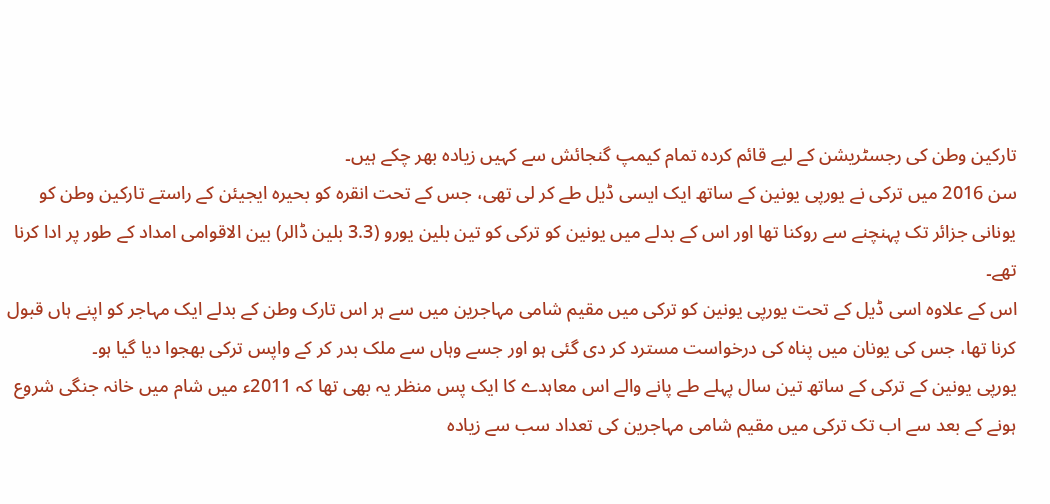تارکین وطن کی رجسٹریشن کے لیے قائم کردہ تمام کیمپ گنجائش سے کہیں زیادہ بھر چکے ہیں۔
سن 2016 میں ترکی نے یورپی یونین کے ساتھ ایک ایسی ڈیل طے کر لی تھی، جس کے تحت انقرہ کو بحیرہ ایجیئن کے راستے تارکین وطن کو یونانی جزائر تک پہنچنے سے روکنا تھا اور اس کے بدلے میں یونین کو ترکی کو تین بلین یورو (3.3 بلین ڈالر) بین الاقوامی امداد کے طور پر ادا کرنا تھے۔
اس کے علاوہ اسی ڈیل کے تحت یورپی یونین کو ترکی میں مقیم شامی مہاجرین میں سے ہر اس تارک وطن کے بدلے ایک مہاجر کو اپنے ہاں قبول کرنا تھا، جس کی یونان میں پناہ کی درخواست مسترد کر دی گئی ہو اور جسے وہاں سے ملک بدر کر کے واپس ترکی بھجوا دیا گیا ہو۔
یورپی یونین کے ترکی کے ساتھ تین سال پہلے طے پانے والے اس معاہدے کا ایک پس منظر یہ بھی تھا کہ 2011ء میں شام میں خانہ جنگی شروع ہونے کے بعد سے اب تک ترکی میں مقیم شامی مہاجرین کی تعداد سب سے زیادہ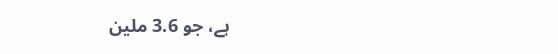ہے، جو 3.6 ملین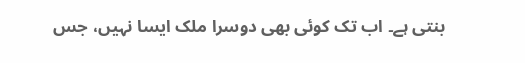بنتی ہے۔ اب تک کوئی بھی دوسرا ملک ایسا نہیں، جس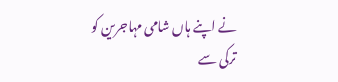نے اپنے ہاں شامی مہاجرین کو ترکی سے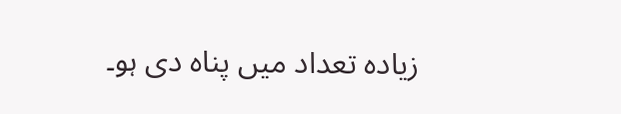زیادہ تعداد میں پناہ دی ہو۔